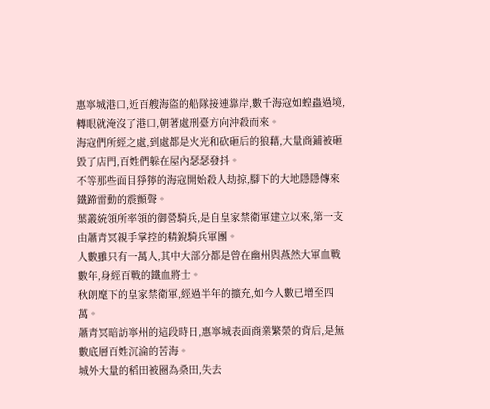惠寧城港口,近百艘海盜的船隊接連靠岸,數千海寇如蝗蟲過境,轉眼就淹沒了港口,朝著處刑臺方向沖殺而來。
海寇們所經之處,到處都是火光和砍砸后的狼藉,大量商鋪被砸毀了店門,百姓們躲在屋內瑟瑟發抖。
不等那些面目猙獰的海寇開始殺人劫掠,腳下的大地隱隱傳來鐵蹄雷動的震顫聲。
葉叢統領所率領的御營騎兵,是自皇家禁衛軍建立以來,第一支由蕭青冥親手掌控的精銳騎兵軍團。
人數雖只有一萬人,其中大部分都是曾在幽州與燕然大軍血戰數年,身經百戰的鐵血將士。
秋朗麾下的皇家禁衛軍,經過半年的擴充,如今人數已增至四萬。
蕭青冥暗訪寧州的這段時日,惠寧城表面商業繁榮的背后,是無數底層百姓沉淪的苦海。
城外大量的稻田被圈為桑田,失去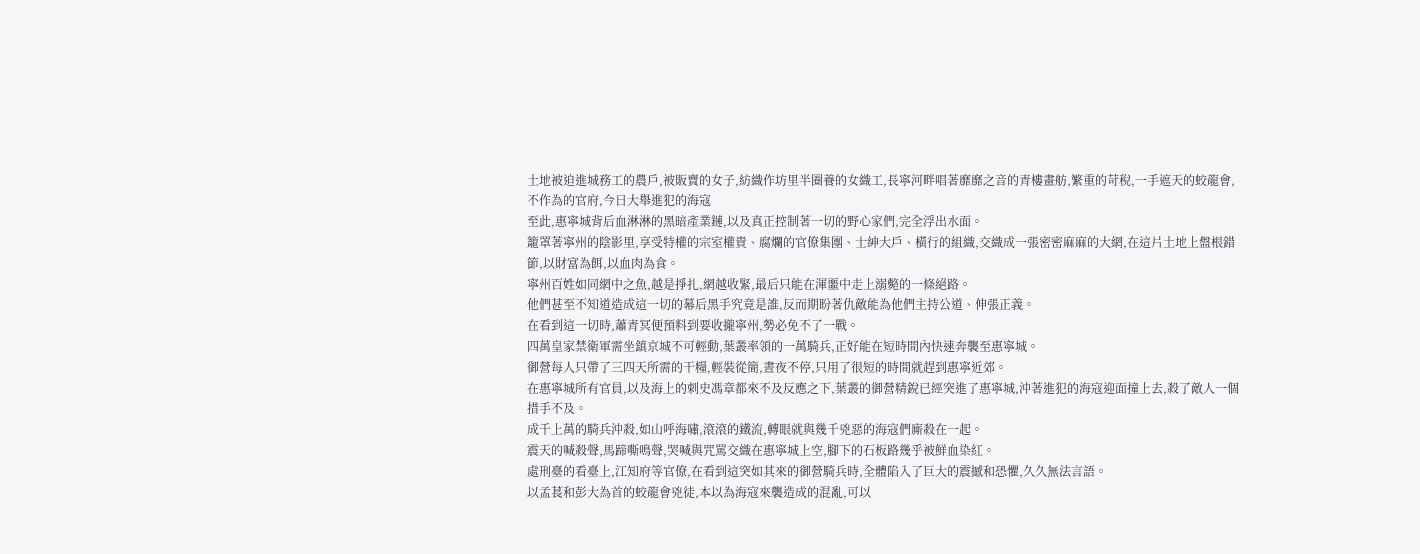土地被迫進城務工的農戶,被販賣的女子,紡織作坊里半圈養的女織工,長寧河畔唱著靡靡之音的青樓畫舫,繁重的苛稅,一手遮天的蛟龍會,不作為的官府,今日大舉進犯的海寇
至此,惠寧城背后血淋淋的黑暗產業鏈,以及真正控制著一切的野心家們,完全浮出水面。
籠罩著寧州的陰影里,享受特權的宗室權貴、腐爛的官僚集團、士紳大戶、橫行的組織,交織成一張密密麻麻的大網,在這片土地上盤根錯節,以財富為餌,以血肉為食。
寧州百姓如同網中之魚,越是掙扎,網越收緊,最后只能在渾噩中走上溺斃的一條絕路。
他們甚至不知道造成這一切的幕后黑手究竟是誰,反而期盼著仇敵能為他們主持公道、伸張正義。
在看到這一切時,蕭青冥便預料到要收攏寧州,勢必免不了一戰。
四萬皇家禁衛軍需坐鎮京城不可輕動,葉叢率領的一萬騎兵,正好能在短時間內快速奔襲至惠寧城。
御營每人只帶了三四天所需的干糧,輕裝從簡,晝夜不停,只用了很短的時間就趕到惠寧近郊。
在惠寧城所有官員,以及海上的刺史馮章都來不及反應之下,葉叢的御營精銳已經突進了惠寧城,沖著進犯的海寇迎面撞上去,殺了敵人一個措手不及。
成千上萬的騎兵沖殺,如山呼海嘯,滾滾的鐵流,轉眼就與幾千兇惡的海寇們廝殺在一起。
震天的喊殺聲,馬蹄嘶鳴聲,哭喊與咒罵交織在惠寧城上空,腳下的石板路幾乎被鮮血染紅。
處刑臺的看臺上,江知府等官僚,在看到這突如其來的御營騎兵時,全體陷入了巨大的震撼和恐懼,久久無法言語。
以孟萇和彭大為首的蛟龍會兇徒,本以為海寇來襲造成的混亂,可以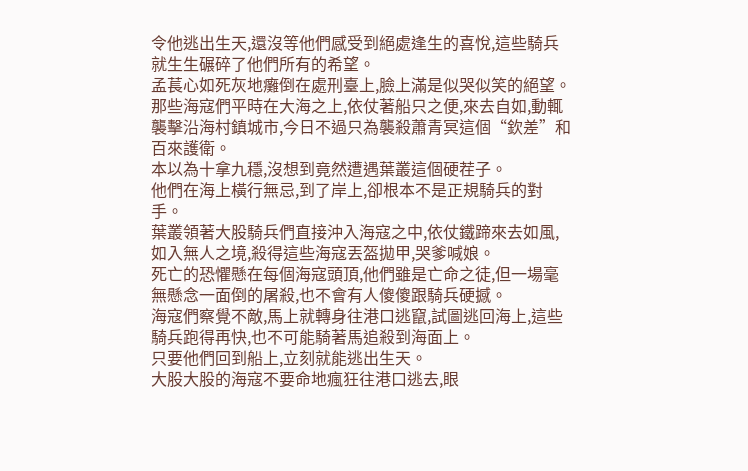令他逃出生天,還沒等他們感受到絕處逢生的喜悅,這些騎兵就生生碾碎了他們所有的希望。
孟萇心如死灰地癱倒在處刑臺上,臉上滿是似哭似笑的絕望。
那些海寇們平時在大海之上,依仗著船只之便,來去自如,動輒襲擊沿海村鎮城市,今日不過只為襲殺蕭青冥這個“欽差”和百來護衛。
本以為十拿九穩,沒想到竟然遭遇葉叢這個硬茬子。
他們在海上橫行無忌,到了岸上,卻根本不是正規騎兵的對手。
葉叢領著大股騎兵們直接沖入海寇之中,依仗鐵蹄來去如風,如入無人之境,殺得這些海寇丟盔拋甲,哭爹喊娘。
死亡的恐懼懸在每個海寇頭頂,他們雖是亡命之徒,但一場毫無懸念一面倒的屠殺,也不會有人傻傻跟騎兵硬撼。
海寇們察覺不敵,馬上就轉身往港口逃竄,試圖逃回海上,這些騎兵跑得再快,也不可能騎著馬追殺到海面上。
只要他們回到船上,立刻就能逃出生天。
大股大股的海寇不要命地瘋狂往港口逃去,眼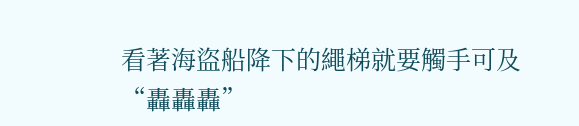看著海盜船降下的繩梯就要觸手可及
“轟轟轟”